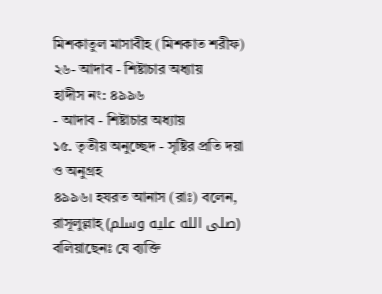মিশকাতুল মাসাবীহ (মিশকাত শরীফ)
২৬- আদাব - শিষ্টাচার অধ্যায়
হাদীস নং: ৪৯৯৬
- আদাব - শিষ্টাচার অধ্যায়
১৫. তৃতীয় অনুচ্ছেদ - সৃষ্টির প্রতি দয়া ও অনুগ্রহ
৪৯৯৬। হযরত আনাস (রাঃ) বলেন, রাসূলুল্লাহ্ (صلى الله عليه وسلم) বলিয়াছেনঃ যে ব্যক্তি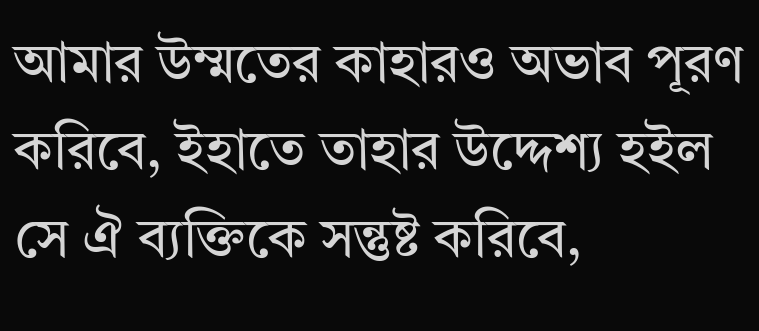আমার উম্মতের কাহারও অভাব পূরণ করিবে, ইহাতে তাহার উদ্দেশ্য হইল সে ঐ ব্যক্তিকে সন্তুষ্ট করিবে,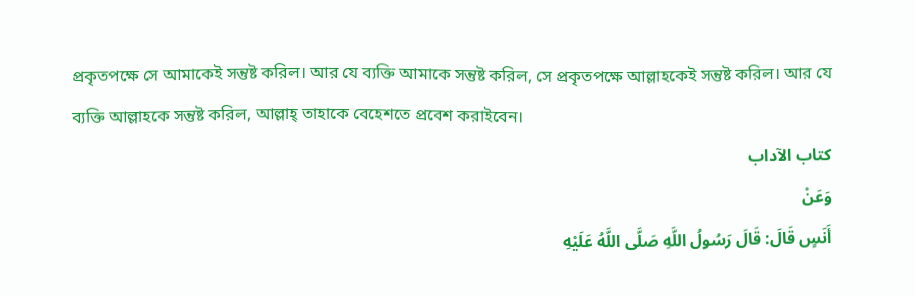প্রকৃতপক্ষে সে আমাকেই সন্তুষ্ট করিল। আর যে ব্যক্তি আমাকে সন্তুষ্ট করিল, সে প্রকৃতপক্ষে আল্লাহকেই সন্তুষ্ট করিল। আর যে ব্যক্তি আল্লাহকে সন্তুষ্ট করিল, আল্লাহ্ তাহাকে বেহেশতে প্রবেশ করাইবেন।
كتاب الآداب
وَعَنْ
أَنَسٍ قَالَ: قَالَ رَسُولُ اللَّهِ صَلَّى اللَّهُ عَلَيْهِ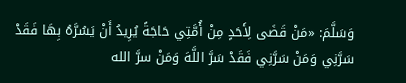وَسَلَّمَ: «مَنْ قَضَى لِأَحَدٍ مِنْ أُمَّتِي حَاجَةً يُرِيدُ أَنْ يَسُرَّهُ بِهَا فَقَدْ سَرَّنِي وَمَنْ سَرَّنِي فَقَدْ سَرَّ اللَّهَ وَمَنْ سرَّ الله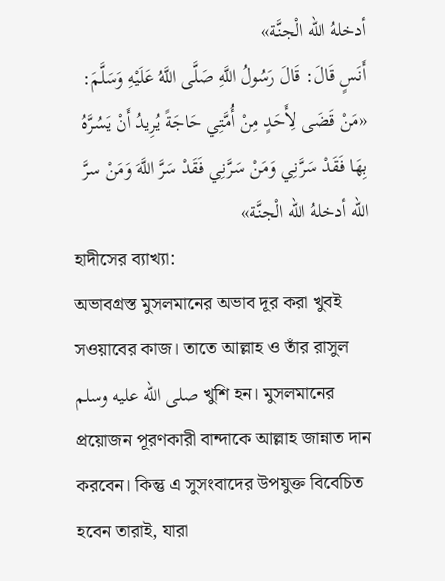أدخلهُ الله الْجنَّة»
أَنَسٍ قَالَ: قَالَ رَسُولُ اللَّهِ صَلَّى اللَّهُ عَلَيْهِ وَسَلَّمَ: «مَنْ قَضَى لِأَحَدٍ مِنْ أُمَّتِي حَاجَةً يُرِيدُ أَنْ يَسُرَّهُ بِهَا فَقَدْ سَرَّنِي وَمَنْ سَرَّنِي فَقَدْ سَرَّ اللَّهَ وَمَنْ سرَّ الله أدخلهُ الله الْجنَّة»
হাদীসের ব্যাখ্যা:
অভাবগ্রস্ত মুসলমানের অভাব দূর করা খুবই সওয়াবের কাজ। তাতে আল্লাহ ও তাঁর রাসুল صلى الله عليه وسلم খুশি হন। মুসলমানের প্রয়োজন পূরণকারী বান্দাকে আল্লাহ জান্নাত দান করবেন। কিন্তু এ সুসংবাদের উপযুক্ত বিবেচিত হবেন তারাই, যারা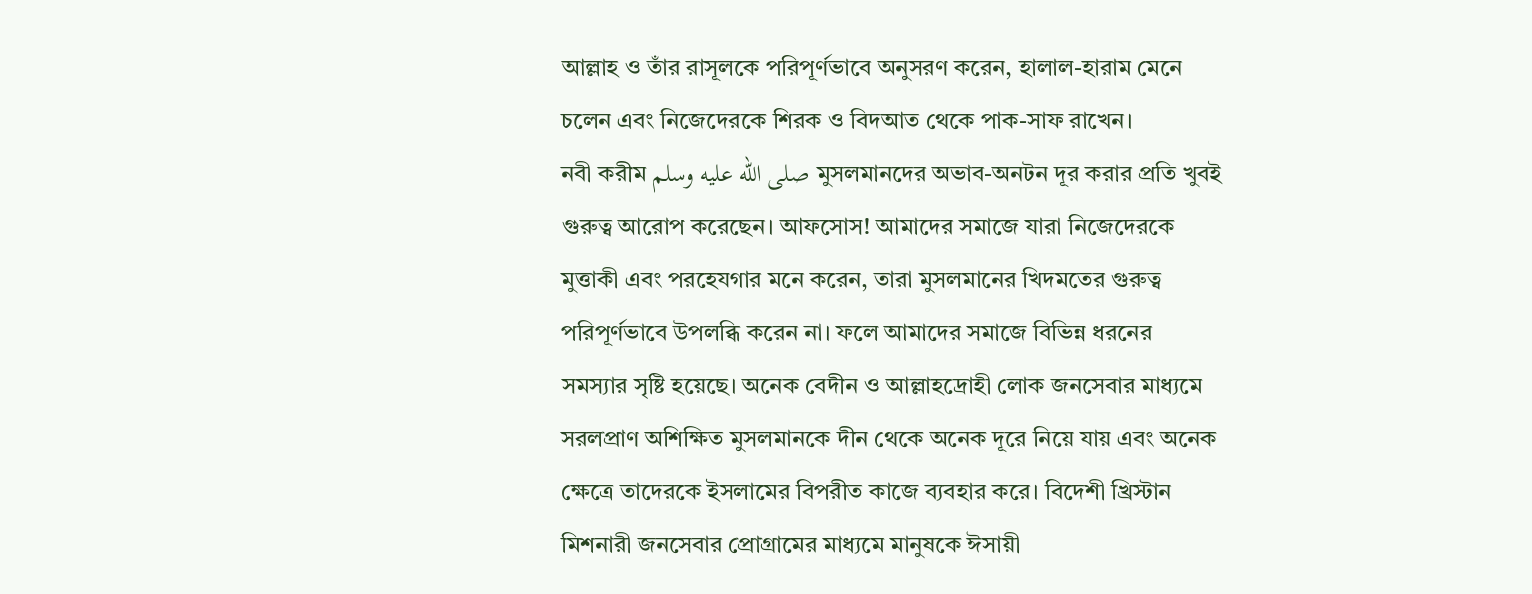আল্লাহ ও তাঁর রাসূলকে পরিপূর্ণভাবে অনুসরণ করেন, হালাল-হারাম মেনে চলেন এবং নিজেদেরকে শিরক ও বিদআত থেকে পাক-সাফ রাখেন।
নবী করীম صلى الله عليه وسلم মুসলমানদের অভাব-অনটন দূর করার প্রতি খুবই গুরুত্ব আরোপ করেছেন। আফসোস! আমাদের সমাজে যারা নিজেদেরকে মুত্তাকী এবং পরহেযগার মনে করেন, তারা মুসলমানের খিদমতের গুরুত্ব পরিপূর্ণভাবে উপলব্ধি করেন না। ফলে আমাদের সমাজে বিভিন্ন ধরনের সমস্যার সৃষ্টি হয়েছে। অনেক বেদীন ও আল্লাহদ্রোহী লোক জনসেবার মাধ্যমে সরলপ্রাণ অশিক্ষিত মুসলমানকে দীন থেকে অনেক দূরে নিয়ে যায় এবং অনেক ক্ষেত্রে তাদেরকে ইসলামের বিপরীত কাজে ব্যবহার করে। বিদেশী খ্রিস্টান মিশনারী জনসেবার প্রোগ্রামের মাধ্যমে মানুষকে ঈসায়ী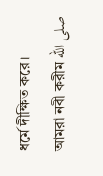ধর্মে দীক্ষিত করে।
আমরা নবী করীম صلى الله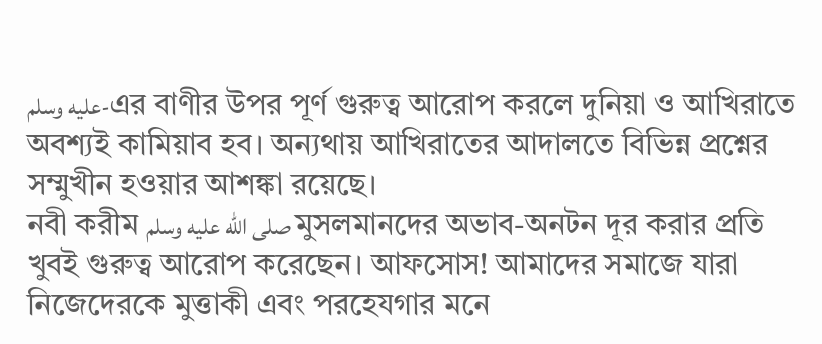عليه وسلم-এর বাণীর উপর পূর্ণ গুরুত্ব আরোপ করলে দুনিয়া ও আখিরাতে অবশ্যই কামিয়াব হব। অন্যথায় আখিরাতের আদালতে বিভিন্ন প্রশ্নের সম্মুখীন হওয়ার আশঙ্কা রয়েছে।
নবী করীম صلى الله عليه وسلم মুসলমানদের অভাব-অনটন দূর করার প্রতি খুবই গুরুত্ব আরোপ করেছেন। আফসোস! আমাদের সমাজে যারা নিজেদেরকে মুত্তাকী এবং পরহেযগার মনে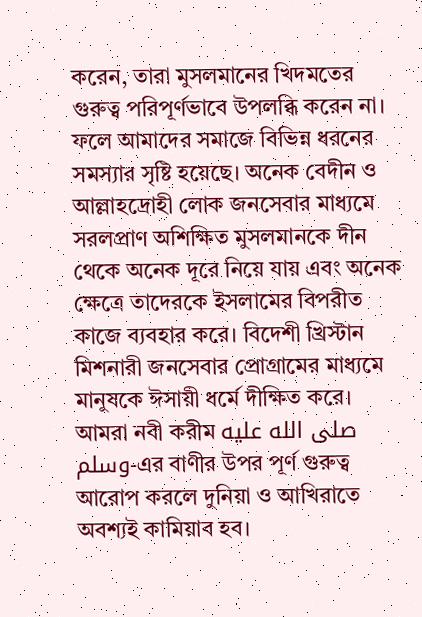করেন, তারা মুসলমানের খিদমতের গুরুত্ব পরিপূর্ণভাবে উপলব্ধি করেন না। ফলে আমাদের সমাজে বিভিন্ন ধরনের সমস্যার সৃষ্টি হয়েছে। অনেক বেদীন ও আল্লাহদ্রোহী লোক জনসেবার মাধ্যমে সরলপ্রাণ অশিক্ষিত মুসলমানকে দীন থেকে অনেক দূরে নিয়ে যায় এবং অনেক ক্ষেত্রে তাদেরকে ইসলামের বিপরীত কাজে ব্যবহার করে। বিদেশী খ্রিস্টান মিশনারী জনসেবার প্রোগ্রামের মাধ্যমে মানুষকে ঈসায়ী ধর্মে দীক্ষিত করে।
আমরা নবী করীম صلى الله عليه وسلم-এর বাণীর উপর পূর্ণ গুরুত্ব আরোপ করলে দুনিয়া ও আখিরাতে অবশ্যই কামিয়াব হব।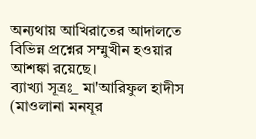অন্যথায় আখিরাতের আদালতে বিভিন্ন প্রশ্নের সম্মুখীন হওয়ার আশঙ্কা রয়েছে।
ব্যাখ্যা সূত্রঃ_ মা'আরিফুল হাদীস (মাওলানা মনযূর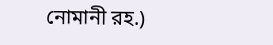নোমানী রহ.)